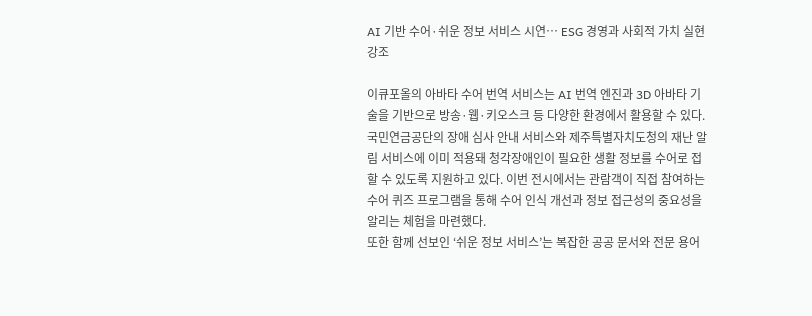AI 기반 수어·쉬운 정보 서비스 시연… ESG 경영과 사회적 가치 실현 강조

이큐포올의 아바타 수어 번역 서비스는 AI 번역 엔진과 3D 아바타 기술을 기반으로 방송·웹·키오스크 등 다양한 환경에서 활용할 수 있다. 국민연금공단의 장애 심사 안내 서비스와 제주특별자치도청의 재난 알림 서비스에 이미 적용돼 청각장애인이 필요한 생활 정보를 수어로 접할 수 있도록 지원하고 있다. 이번 전시에서는 관람객이 직접 참여하는 수어 퀴즈 프로그램을 통해 수어 인식 개선과 정보 접근성의 중요성을 알리는 체험을 마련했다.
또한 함께 선보인 ‘쉬운 정보 서비스’는 복잡한 공공 문서와 전문 용어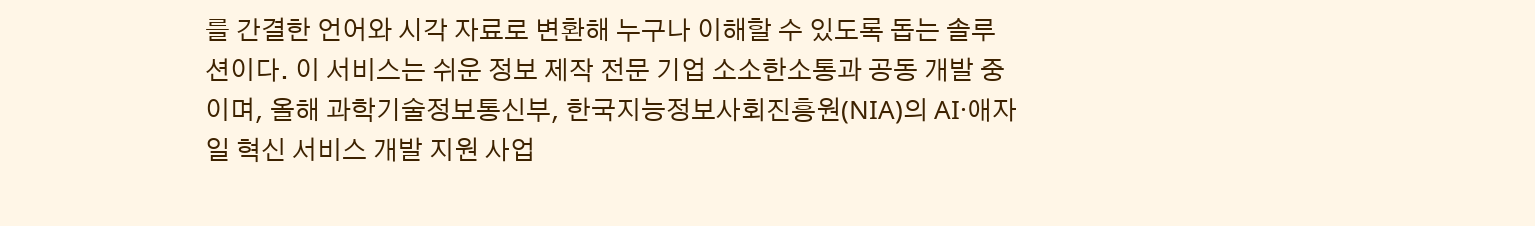를 간결한 언어와 시각 자료로 변환해 누구나 이해할 수 있도록 돕는 솔루션이다. 이 서비스는 쉬운 정보 제작 전문 기업 소소한소통과 공동 개발 중이며, 올해 과학기술정보통신부, 한국지능정보사회진흥원(NIA)의 AI·애자일 혁신 서비스 개발 지원 사업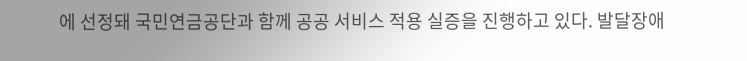에 선정돼 국민연금공단과 함께 공공 서비스 적용 실증을 진행하고 있다. 발달장애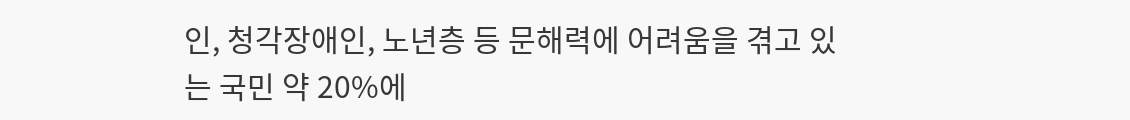인, 청각장애인, 노년층 등 문해력에 어려움을 겪고 있는 국민 약 20%에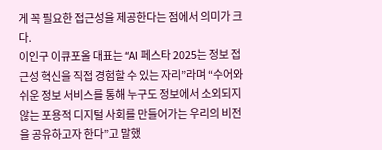게 꼭 필요한 접근성을 제공한다는 점에서 의미가 크다.
이인구 이큐포올 대표는 “AI 페스타 2025는 정보 접근성 혁신을 직접 경험할 수 있는 자리”라며 “수어와 쉬운 정보 서비스를 통해 누구도 정보에서 소외되지 않는 포용적 디지털 사회를 만들어가는 우리의 비전을 공유하고자 한다”고 말했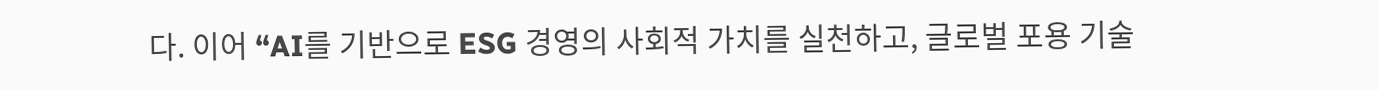다. 이어 “AI를 기반으로 ESG 경영의 사회적 가치를 실천하고, 글로벌 포용 기술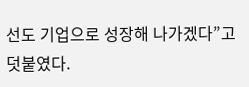선도 기업으로 성장해 나가겠다”고 덧붙였다.